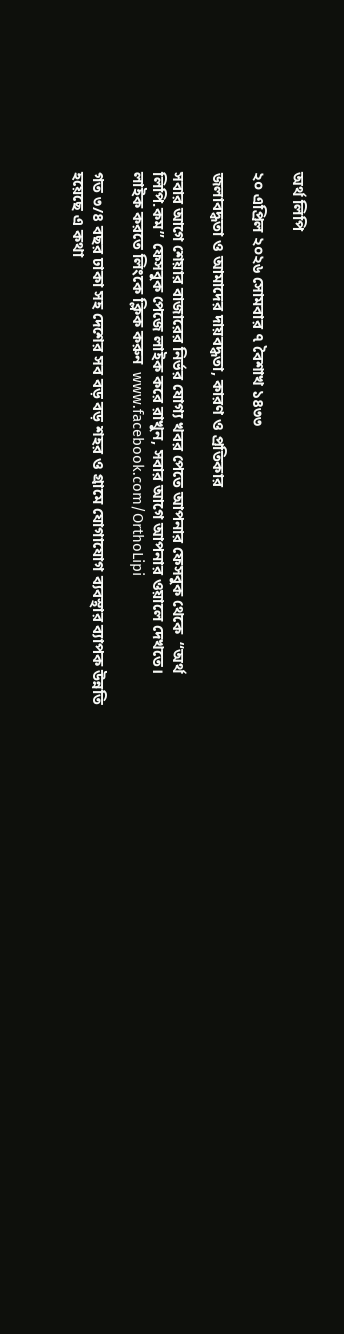অর্থ লিপি

২০ এপ্রিল ২০২৬ সোমবার ৭ বৈশাখ ১৪৩৩

জলাবদ্ধতা ও আমাদের দায়বদ্ধতা, কারণ ও প্রতিকার

সবার আগে শেয়ার বাজারের নির্ভর যোগ্য খবর পেতে আপনার ফেসবুক থেকে  “অর্থ লিপি.কম” ফেসবুক পেজে লাইক করে রাখুন, সবার আগে আপনার ওয়ালে দেখতে। লাইক করতে লিংকে ক্লিক করুন  www.facebook.com/OrthoLipi

গত ৩/৪ বছর ঢাকা সহ দেশের সব বড় বড় শহর ও গ্রামে যোগাযোগ ব্যবস্থার ব্যাপক উন্নতি হয়েছে এ কথা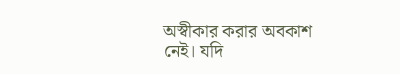অস্বীকার করার অবকাশ নেই। যদি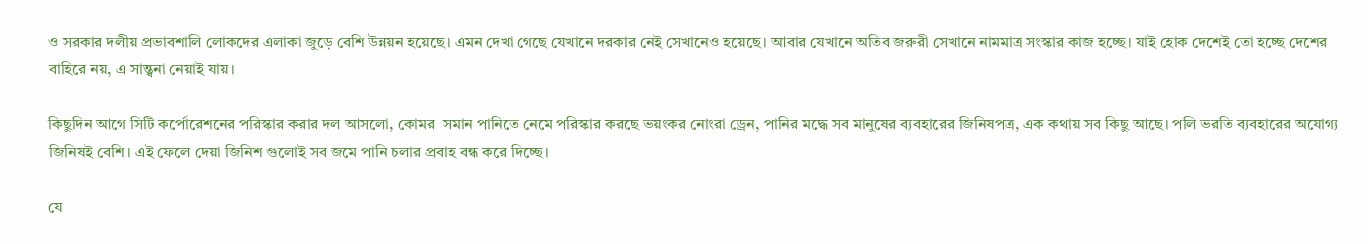ও সরকার দলীয় প্রভাবশালি লোকদের এলাকা জুড়ে বেশি উন্নয়ন হয়েছে। এমন দেখা গেছে যেখানে দরকার নেই সেখানেও হয়েছে। আবার যেখানে অতিব জরুরী সেখানে নামমাত্র সংস্কার কাজ হচ্ছে। যাই হোক দেশেই তো হচ্ছে দেশের বাহিরে নয়, এ সান্ত্বনা নেয়াই যায়।

কিছুদিন আগে সিটি কর্পোরেশনের পরিস্কার করার দল আসলো, কোমর  সমান পানিতে নেমে পরিস্কার করছে ভয়ংকর নোংরা ড্রেন, পানির মদ্ধে সব মানুষের ব্যবহারের জিনিষপত্র, এক কথায় সব কিছু আছে। পলি ভরতি ব্যবহারের অযোগ্য জিনিষই বেশি। এই ফেলে দেয়া জিনিশ গুলোই সব জমে পানি চলার প্রবাহ বন্ধ করে দিচ্ছে।

যে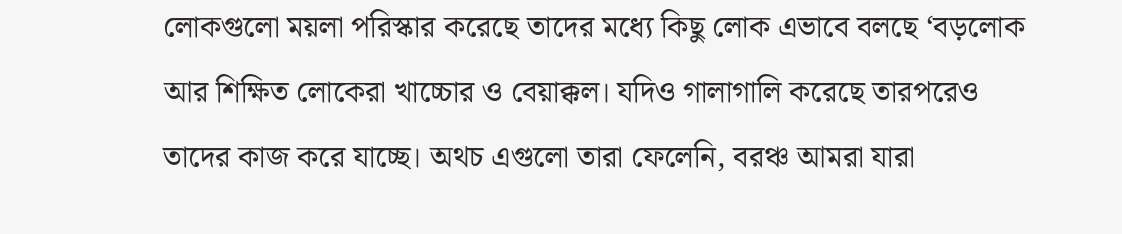লোকগুলো ময়লা পরিস্কার করেছে তাদের মধ্যে কিছু লোক এভাবে বলছে ‘বড়লোক আর শিক্ষিত লোকেরা খাচ্চোর ও বেয়াক্কল। যদিও গালাগালি করেছে তারপরেও তাদের কাজ করে যাচ্ছে। অথচ এগুলো তারা ফেলেনি, বরঞ্চ আমরা যারা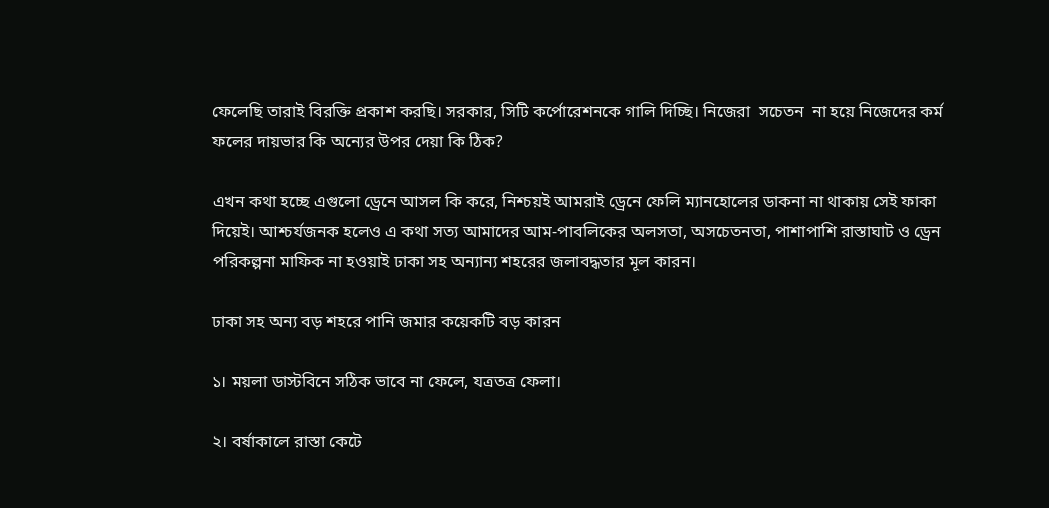ফেলেছি তারাই বিরক্তি প্রকাশ করছি। সরকার, সিটি কর্পোরেশনকে গালি দিচ্ছি। নিজেরা  সচেতন  না হয়ে নিজেদের কর্ম ফলের দায়ভার কি অন্যের উপর দেয়া কি ঠিক?

এখন কথা হচ্ছে এগুলো ড্রেনে আসল কি করে, নিশ্চয়ই আমরাই ড্রেনে ফেলি ম্যানহোলের ডাকনা না থাকায় সেই ফাকা দিয়েই। আশ্চর্যজনক হলেও এ কথা সত্য আমাদের আম-পাবলিকের অলসতা, অসচেতনতা, পাশাপাশি রাস্তাঘাট ও ড্রেন পরিকল্পনা মাফিক না হওয়াই ঢাকা সহ অন্যান্য শহরের জলাবদ্ধতার মূল কারন।

ঢাকা সহ অন্য বড় শহরে পানি জমার কয়েকটি বড় কারন

১। ময়লা ডাস্টবিনে সঠিক ভাবে না ফেলে, যত্রতত্র ফেলা।

২। বর্ষাকালে রাস্তা কেটে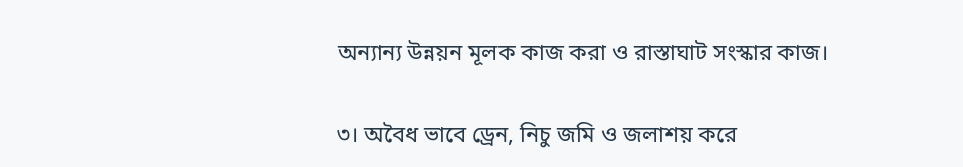অন্যান্য উন্নয়ন মূলক কাজ করা ও রাস্তাঘাট সংস্কার কাজ।

৩। অবৈধ ভাবে ড্রেন, নিচু জমি ও জলাশয় করে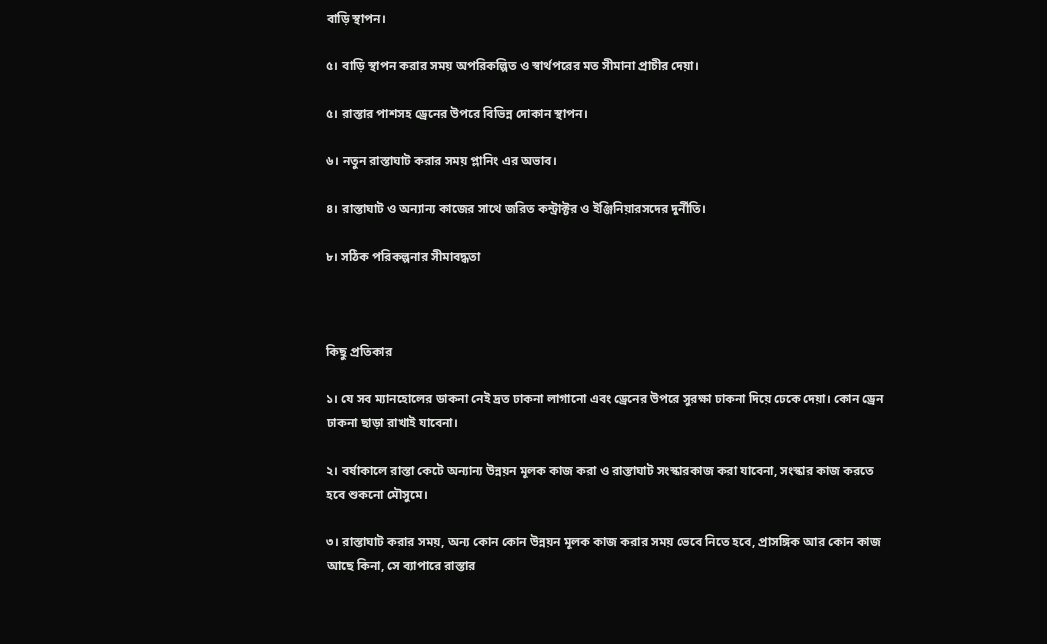বাড়ি স্থাপন।

৫। বাড়ি স্থাপন করার সময় অপরিকল্পিত ও স্বার্থপরের মত সীমানা প্রাচীর দেয়া।

৫। রাস্তার পাশসহ ড্রেনের উপরে বিভিন্ন দোকান স্থাপন।

৬। নতুন রাস্তাঘাট করার সময় প্লানিং এর অভাব।

৪। রাস্তাঘাট ও অন্যান্য কাজের সাথে জরিত কন্ট্রাক্টর ও ইঞ্জিনিয়ারসদের দুর্নীতি।

৮। সঠিক পরিকল্পনার সীমাবদ্ধতা



কিছু প্রতিকার

১। যে সব ম্যানহোলের ডাকনা নেই দ্রত ঢাকনা লাগানো এবং ড্রেনের উপরে সুরক্ষা ঢাকনা দিয়ে ঢেকে দেয়া। কোন ড্রেন ঢাকনা ছাড়া রাখাই যাবেনা।

২। বর্ষাকালে রাস্তা কেটে অন্যান্য উন্নয়ন মূলক কাজ করা ও রাস্তাঘাট সংস্কারকাজ করা যাবেনা, সংস্কার কাজ করতে হবে শুকনো মৌসুমে।

৩। রাস্তাঘাট করার সময়, অন্য কোন কোন উন্নয়ন মূলক কাজ করার সময় ভেবে নিতে হবে, প্রাসঙ্গিক আর কোন কাজ আছে কিনা, সে ব্যাপারে রাস্তার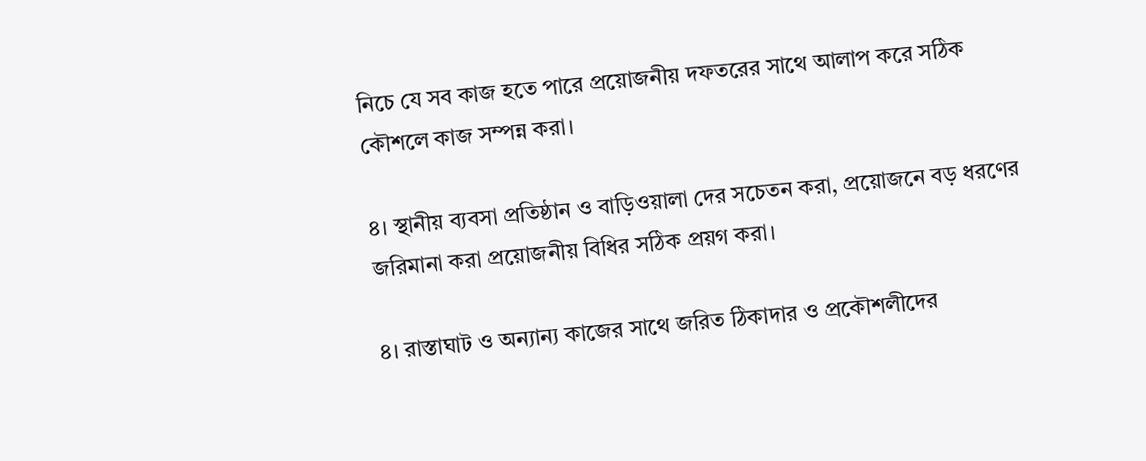নিচে যে সব কাজ হতে পারে প্রয়োজনীয় দফতরের সাথে আলাপ করে সঠিক কৌশলে কাজ সম্পন্ন করা।

৪। স্থানীয় ব্যবসা প্রতিষ্ঠান ও বাড়িওয়ালা দের সচেতন করা, প্রয়োজনে বড় ধরণের জরিমানা করা প্রয়োজনীয় বিধির সঠিক প্রয়গ করা।

৪। রাস্তাঘাট ও অন্যান্য কাজের সাথে জরিত ঠিকাদার ও প্রকৌশলীদের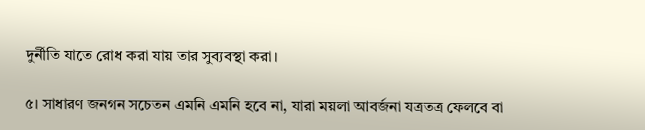দুর্নীতি যাতে রোধ করা যায় তার সুব্যবস্থা করা।

৫। সাধারণ জনগন সচেতন এমনি এমনি হবে না, যারা ময়লা আবর্জনা যত্রতত্র ফেলবে বা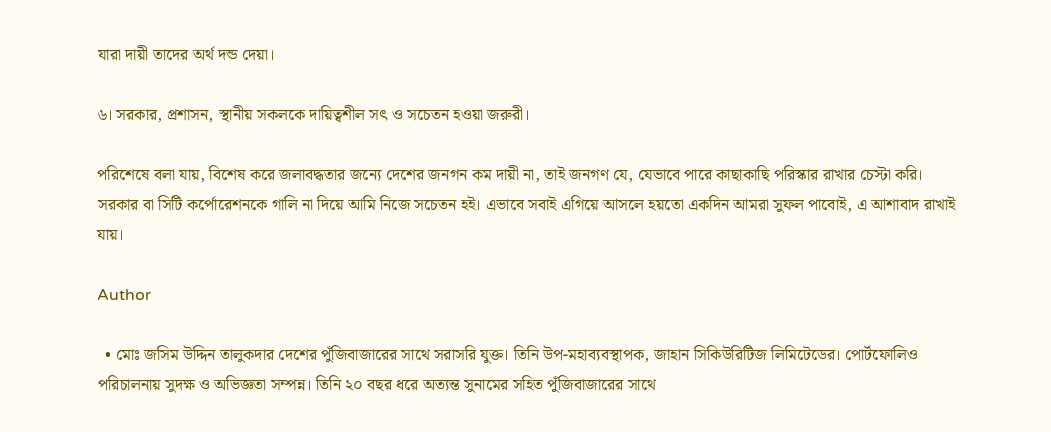যারা দায়ী তাদের অর্থ দন্ড দেয়া।

৬। সরকার, প্রশাসন, স্থানীয় সকলকে দায়িত্বশীল সৎ ও সচেতন হওয়া জরুরী।

পরিশেষে বলা যায়, বিশেষ করে জলাবদ্ধতার জন্যে দেশের জনগন কম দায়ী না, তাই জনগণ যে, যেভাবে পারে কাছাকাছি পরিস্কার রাখার চেস্টা করি। সরকার বা সিটি কর্পোরেশনকে গালি না দিয়ে আমি নিজে সচেতন হই। এভাবে সবাই এগিয়ে আসলে হয়তো একদিন আমরা সুফল পাবোই, এ আশাবাদ রাখাই যায়।

Author

  • মোঃ জসিম উদ্দিন তালুকদার দেশের পুঁজিবাজারের সাথে সরাসরি যুক্ত। তিনি উপ-মহাব্যবস্থাপক, জাহান সিকিউরিটিজ লিমিটেডের। পোর্টফোলিও পরিচালনায় সুদক্ষ ও অভিজ্ঞতা সম্পন্ন। তিনি ২০ বছর ধরে অত্যন্ত সুনামের সহিত পুঁজিবাজারের সাথে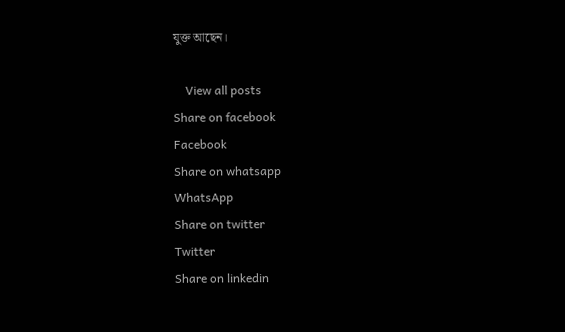যুক্ত আছেন।

    View all posts
Share on facebook
Facebook
Share on whatsapp
WhatsApp
Share on twitter
Twitter
Share on linkedin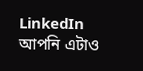LinkedIn
আপনি এটাও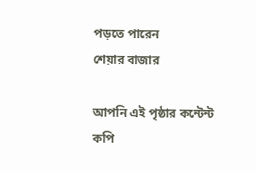পড়তে পারেন
শেয়ার বাজার

আপনি এই পৃষ্ঠার কন্টেন্ট কপি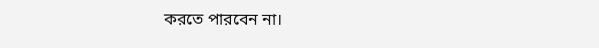করতে পারবেন না।